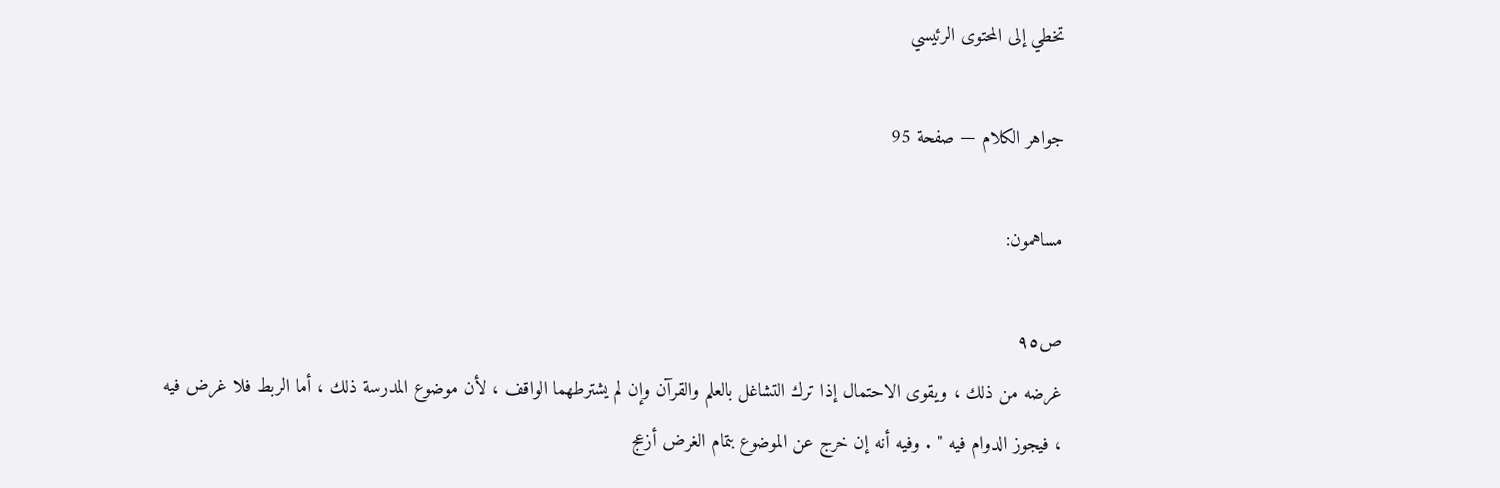تخطي إلى المحتوى الرئيسي

جواهر الكلام — صفحة 95

مساهمون:

ص٩٥
غرضه من ذلك ، ويقوى الاحتمال إذا ترك التشاغل بالعلم والقرآن وإن لم يشترطهما الواقف ، لأن موضوع المدرسة ذلك ، أما الربط فلا غرض فيه ، فيجوز الدوام فيه " . وفيه أنه إن خرج عن الموضوع بتمام الغرض أزعج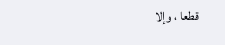قطعا ، وإلا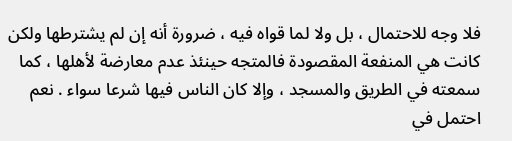فلا وجه للاحتمال ، بل ولا لما قواه فيه ، ضرورة أنه إن لم يشترطها ولكن كانت هي المنفعة المقصودة فالمتجه حينئذ عدم معارضة لأهلها ، كما سمعته في الطريق والمسجد ، وإلا كان الناس فيها شرعا سواء . نعم احتمل في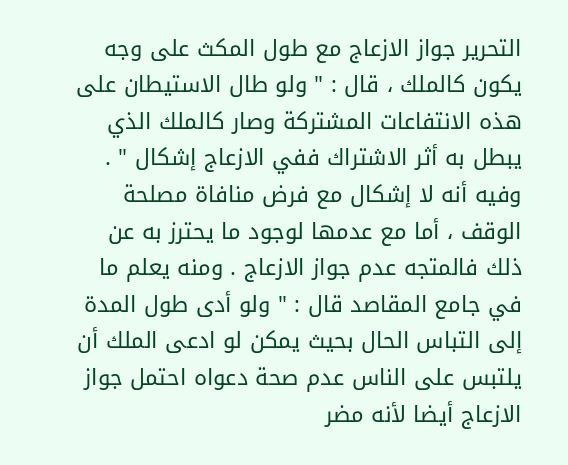التحرير جواز الازعاج مع طول المكث على وجه يكون كالملك ، قال : " ولو طال الاستيطان على هذه الانتفاعات المشتركة وصار كالملك الذي يبطل به أثر الاشتراك ففي الازعاج إشكال " . وفيه أنه لا إشكال مع فرض منافاة مصلحة الوقف ، أما مع عدمها لوجود ما يحترز به عن ذلك فالمتجه عدم جواز الازعاج . ومنه يعلم ما في جامع المقاصد قال : " ولو أدى طول المدة إلى التباس الحال بحيث يمكن لو ادعى الملك أن يلتبس على الناس عدم صحة دعواه احتمل جواز الازعاج أيضا لأنه مضر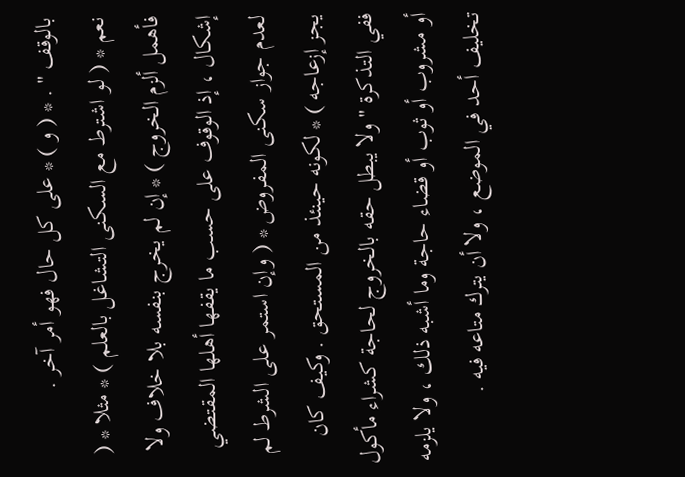بالوقف " . * ( و ) * على كل حال فهو أمر آخر .
نعم * ( لو اشترط مع السكنى التشاغل بالعلم ) * مثلا * ( فأهمل ألزم الخروج ) * إن لم يخرج بنفسه بلا خلاف ولا إشكال ، إذ الوقوف على حسب ما يقفها أهلها المقتضي لعدم جواز سكنى المفروض * ( وإن استمر على الشرط لم يجز إزعاجه ) * لكونه حينئذ من المستحق . وكيف كان ففي التذكرة " ولا يبطل حقه بالخروج لحاجة كشراء مأكول أو مشروب أو ثوب أو قضاء حاجة وما أشبه ذلك ، ولا يلزمه تخليف أحد في الموضع ، ولا أن يترك متاعه فيه .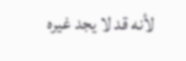لأنه قد لا يجد غيره